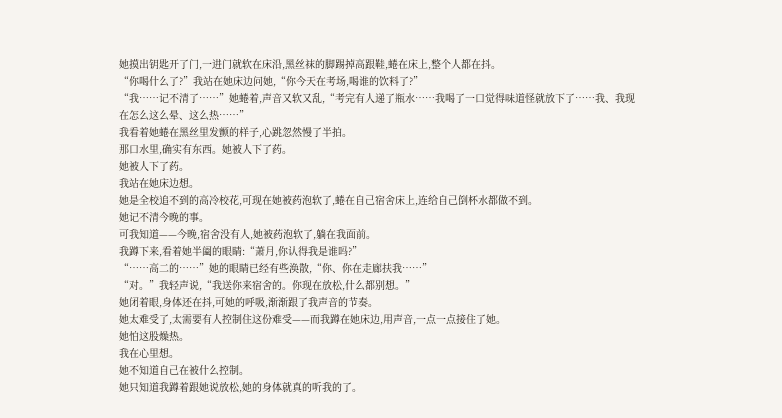她摸出钥匙开了门,一进门就软在床沿,黑丝袜的脚踢掉高跟鞋,蜷在床上,整个人都在抖。
“你喝什么了?”我站在她床边问她,“你今天在考场,喝谁的饮料了?”
“我……记不清了……”她蜷着,声音又软又乱,“考完有人递了瓶水……我喝了一口觉得味道怪就放下了……我、我现在怎么这么晕、这么热……”
我看着她蜷在黑丝里发颤的样子,心跳忽然慢了半拍。
那口水里,确实有东西。她被人下了药。
她被人下了药。
我站在她床边想。
她是全校追不到的高冷校花,可现在她被药泡软了,蜷在自己宿舍床上,连给自己倒杯水都做不到。
她记不清今晚的事。
可我知道——今晚,宿舍没有人,她被药泡软了,躺在我面前。
我蹲下来,看着她半阖的眼睛:“萧月,你认得我是谁吗?”
“……高二的……”她的眼睛已经有些涣散,“你、你在走廊扶我……”
“对。”我轻声说,“我送你来宿舍的。你现在放松,什么都别想。”
她闭着眼,身体还在抖,可她的呼吸,渐渐跟了我声音的节奏。
她太难受了,太需要有人控制住这份难受——而我蹲在她床边,用声音,一点一点接住了她。
她怕这股燥热。
我在心里想。
她不知道自己在被什么控制。
她只知道我蹲着跟她说放松,她的身体就真的听我的了。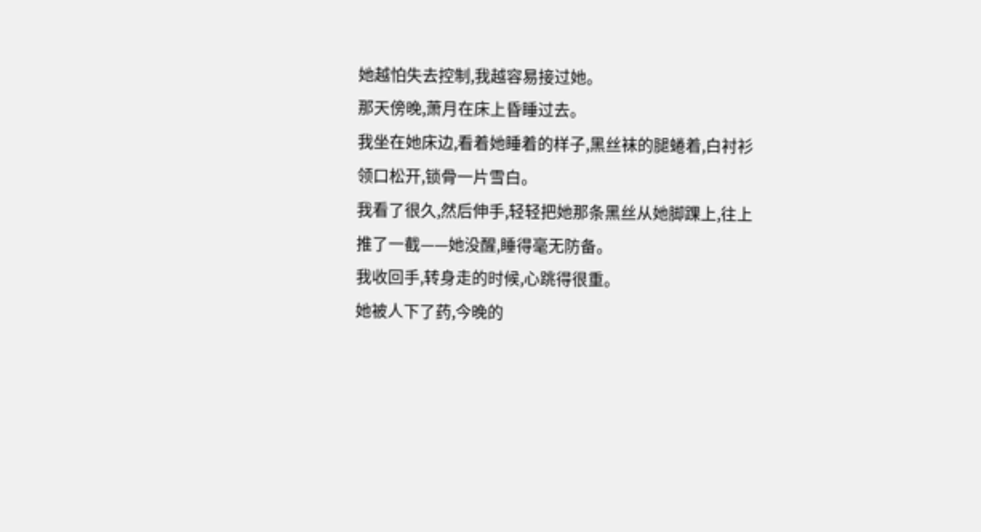她越怕失去控制,我越容易接过她。
那天傍晚,萧月在床上昏睡过去。
我坐在她床边,看着她睡着的样子,黑丝袜的腿蜷着,白衬衫领口松开,锁骨一片雪白。
我看了很久,然后伸手,轻轻把她那条黑丝从她脚踝上,往上推了一截——她没醒,睡得毫无防备。
我收回手,转身走的时候,心跳得很重。
她被人下了药,今晚的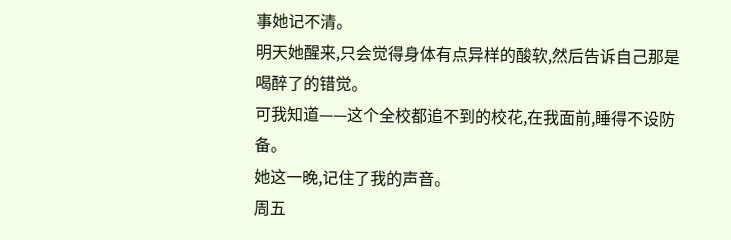事她记不清。
明天她醒来,只会觉得身体有点异样的酸软,然后告诉自己那是喝醉了的错觉。
可我知道——这个全校都追不到的校花,在我面前,睡得不设防备。
她这一晚,记住了我的声音。
周五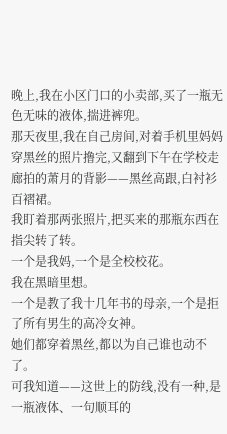晚上,我在小区门口的小卖部,买了一瓶无色无味的液体,揣进裤兜。
那天夜里,我在自己房间,对着手机里妈妈穿黑丝的照片撸完,又翻到下午在学校走廊拍的萧月的背影——黑丝高跟,白衬衫百褶裙。
我盯着那两张照片,把买来的那瓶东西在指尖转了转。
一个是我妈,一个是全校校花。
我在黑暗里想。
一个是教了我十几年书的母亲,一个是拒了所有男生的高冷女神。
她们都穿着黑丝,都以为自己谁也动不了。
可我知道——这世上的防线,没有一种,是一瓶液体、一句顺耳的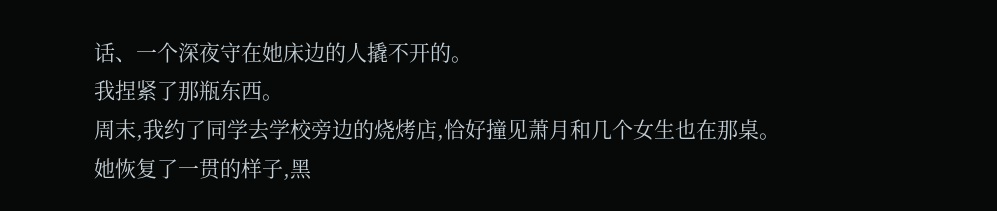话、一个深夜守在她床边的人撬不开的。
我捏紧了那瓶东西。
周末,我约了同学去学校旁边的烧烤店,恰好撞见萧月和几个女生也在那桌。
她恢复了一贯的样子,黑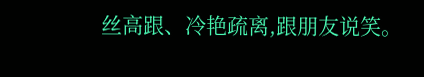丝高跟、冷艳疏离,跟朋友说笑。